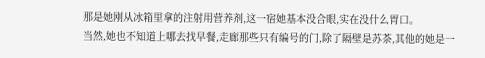那是她刚从冰箱里拿的注射用营养剂,这一宿她基本没合眼,实在没什么胃口。
当然,她也不知道上哪去找早餐,走廊那些只有编号的门,除了隔壁是苏茶,其他的她是一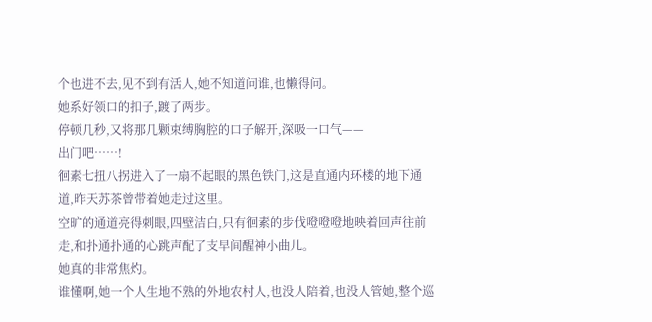个也进不去,见不到有活人,她不知道问谁,也懒得问。
她系好领口的扣子,踱了两步。
停顿几秒,又将那几颗束缚胸腔的口子解开,深吸一口气——
出门吧……!
徊素七扭八拐进入了一扇不起眼的黑色铁门,这是直通内环楼的地下通道,昨天苏茶曾带着她走过这里。
空旷的通道亮得刺眼,四壁洁白,只有徊素的步伐噔噔噔地映着回声往前走,和扑通扑通的心跳声配了支早间醒神小曲儿。
她真的非常焦灼。
谁懂啊,她一个人生地不熟的外地农村人,也没人陪着,也没人管她,整个巡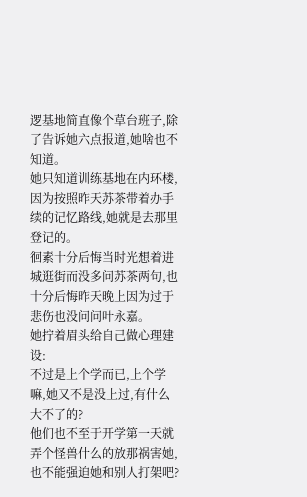逻基地简直像个草台班子,除了告诉她六点报道,她啥也不知道。
她只知道训练基地在内环楼,因为按照昨天苏茶带着办手续的记忆路线,她就是去那里登记的。
徊素十分后悔当时光想着进城逛街而没多问苏茶两句,也十分后悔昨天晚上因为过于悲伤也没问问叶永嘉。
她拧着眉头给自己做心理建设:
不过是上个学而已,上个学嘛,她又不是没上过,有什么大不了的?
他们也不至于开学第一天就弄个怪兽什么的放那祸害她,也不能强迫她和别人打架吧?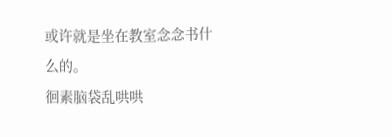或许就是坐在教室念念书什么的。
徊素脑袋乱哄哄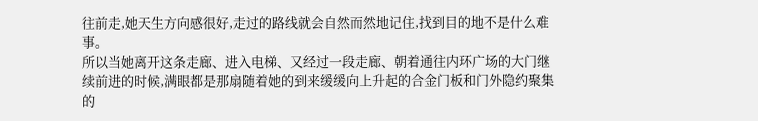往前走,她天生方向感很好,走过的路线就会自然而然地记住,找到目的地不是什么难事。
所以当她离开这条走廊、进入电梯、又经过一段走廊、朝着通往内环广场的大门继续前进的时候,满眼都是那扇随着她的到来缓缓向上升起的合金门板和门外隐约聚集的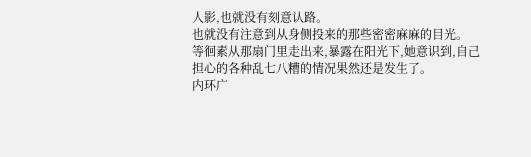人影,也就没有刻意认路。
也就没有注意到从身侧投来的那些密密麻麻的目光。
等徊素从那扇门里走出来,暴露在阳光下,她意识到,自己担心的各种乱七八糟的情况果然还是发生了。
内环广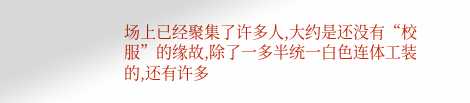场上已经聚集了许多人,大约是还没有“校服”的缘故,除了一多半统一白色连体工装的,还有许多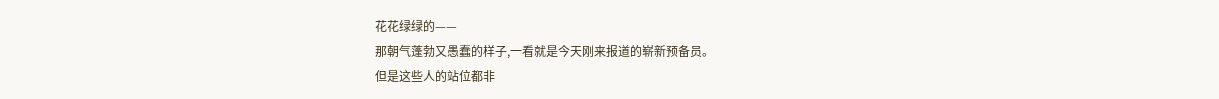花花绿绿的——
那朝气蓬勃又愚蠢的样子,一看就是今天刚来报道的崭新预备员。
但是这些人的站位都非